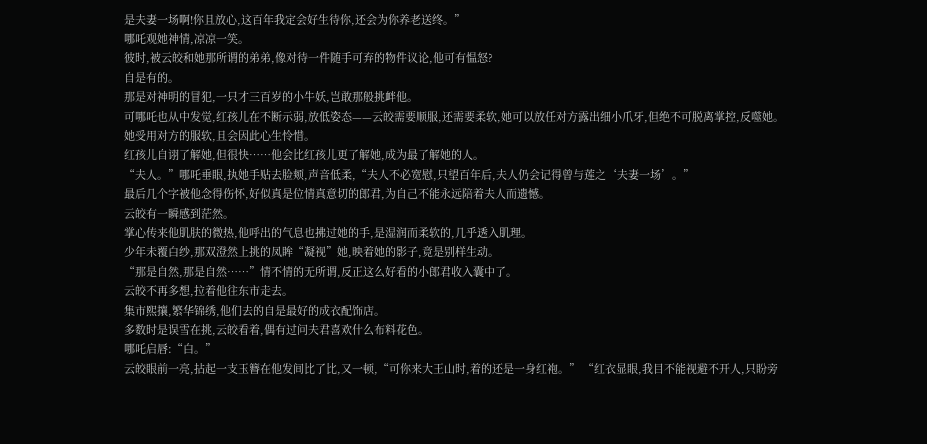是夫妻一场啊!你且放心,这百年我定会好生待你,还会为你养老送终。”
哪吒观她神情,凉凉一笑。
彼时,被云皎和她那所谓的弟弟,像对待一件随手可弃的物件议论,他可有愠怒?
自是有的。
那是对神明的冒犯,一只才三百岁的小牛妖,岂敢那般挑衅他。
可哪吒也从中发觉,红孩儿在不断示弱,放低姿态——云皎需要顺服,还需要柔软,她可以放任对方露出细小爪牙,但绝不可脱离掌控,反噬她。
她受用对方的服软,且会因此心生怜惜。
红孩儿自诩了解她,但很快……他会比红孩儿更了解她,成为最了解她的人。
“夫人。”哪吒垂眼,执她手贴去脸颊,声音低柔,“夫人不必宽慰,只望百年后,夫人仍会记得曾与莲之‘夫妻一场’。”
最后几个字被他念得伤怀,好似真是位情真意切的郎君,为自己不能永远陪着夫人而遗憾。
云皎有一瞬感到茫然。
掌心传来他肌肤的微热,他呼出的气息也拂过她的手,是湿润而柔软的,几乎透入肌理。
少年未覆白纱,那双澄然上挑的凤眸“凝视”她,映着她的影子,竟是别样生动。
“那是自然,那是自然……”情不情的无所谓,反正这么好看的小郎君收入囊中了。
云皎不再多想,拉着他往东市走去。
集市熙攘,繁华锦绣,他们去的自是最好的成衣配饰店。
多数时是误雪在挑,云皎看着,偶有过问夫君喜欢什么布料花色。
哪吒启唇:“白。”
云皎眼前一亮,拈起一支玉簪在他发间比了比,又一顿,“可你来大王山时,着的还是一身红袍。” “红衣显眼,我目不能视避不开人,只盼旁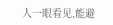人一眼看见,能避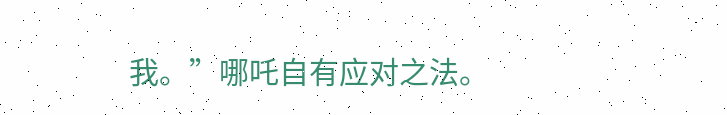我。”哪吒自有应对之法。